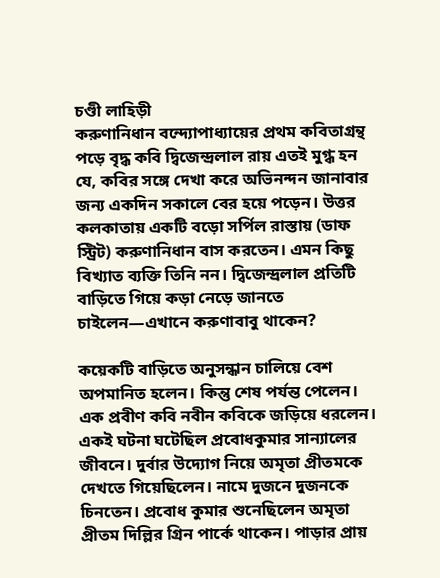চণ্ডী লাহিড়ী
করুণানিধান বন্দ্যোপাধ্যায়ের প্রথম কবিতাগ্রন্থ পড়ে বৃদ্ধ কবি দ্বিজেন্দ্রলাল রায় এতই মুগ্ধ হন যে, কবির সঙ্গে দেখা করে অভিনন্দন জানাবার জন্য একদিন সকালে বের হয়ে পড়েন। উত্তর কলকাতায় একটি বড়ো সর্পিল রাস্তায় (ডাফ স্ট্রিট) করুণানিধান বাস করতেন। এমন কিছু বিখ্যাত ব্যক্তি তিনি নন। দ্বিজেন্দ্রলাল প্রতিটি বাড়িতে গিয়ে কড়া নেড়ে জানতে চাইলেন—এখানে করুণাবাবু থাকেন?

কয়েকটি বাড়িতে অনুসন্ধান চালিয়ে বেশ অপমানিত হলেন। কিন্তু শেষ পর্যন্ত পেলেন। এক প্রবীণ কবি নবীন কবিকে জড়িয়ে ধরলেন।
একই ঘটনা ঘটেছিল প্রবোধকুমার সান্যালের জীবনে। দুর্বার উদ্যোগ নিয়ে অমৃতা প্রীতমকে দেখতে গিয়েছিলেন। নামে দুজনে দুজনকে চিনতেন। প্রবোধ কুমার শুনেছিলেন অমৃতা প্রীতম দিল্লির গ্রিন পার্কে থাকেন। পাড়ার প্রায়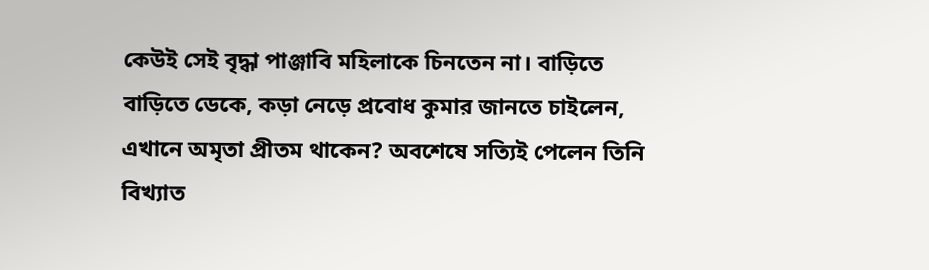কেউই সেই বৃদ্ধা পাঞ্জাবি মহিলাকে চিনতেন না। বাড়িতে বাড়িতে ডেকে, কড়া নেড়ে প্রবোধ কুমার জানতে চাইলেন, এখানে অমৃতা প্রীতম থাকেন? অবশেষে সত্যিই পেলেন তিনি বিখ্যাত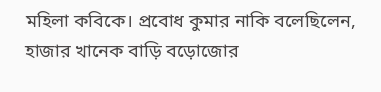মহিলা কবিকে। প্রবোধ কুমার নাকি বলেছিলেন, হাজার খানেক বাড়ি বড়োজোর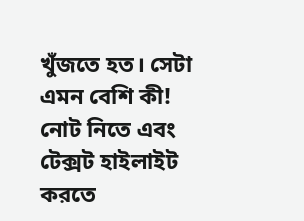খুঁজতে হত। সেটা এমন বেশি কী!
নোট নিতে এবং টেক্সট হাইলাইট করতে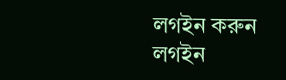লগইন করুন
লগইন